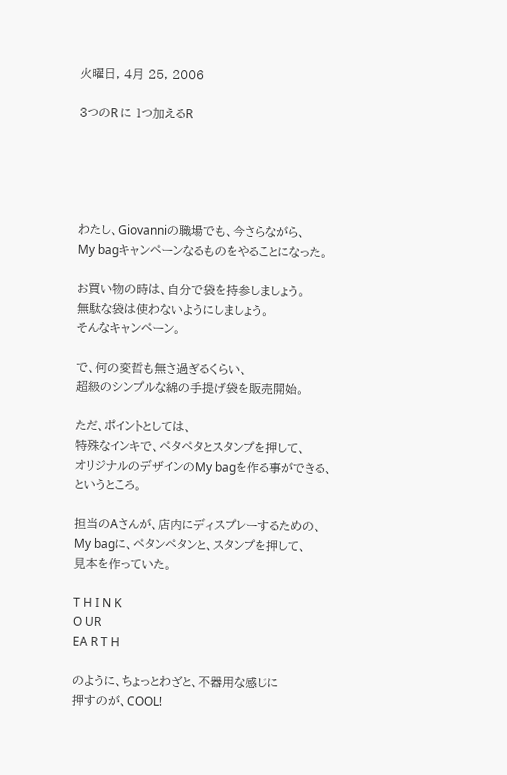火曜日, 4月 25, 2006

3つのR に 1つ加えるR





わたし、Giovanniの職場でも、今さらながら、
My bagキャンペーンなるものをやることになった。

お買い物の時は、自分で袋を持参しましょう。
無駄な袋は使わないようにしましょう。
そんなキャンペーン。

で、何の変哲も無さ過ぎるくらい、
超級のシンプルな綿の手提げ袋を販売開始。

ただ、ポイントとしては、
特殊なインキで、ペタペタとスタンプを押して、
オリジナルのデザインのMy bagを作る事ができる、
というところ。

担当のAさんが、店内にディスプレーするための、
My bagに、ペタンペタンと、スタンプを押して、
見本を作っていた。

T H I N K
O UR
EA R T H

のように、ちょっとわざと、不器用な感じに
押すのが、COOL!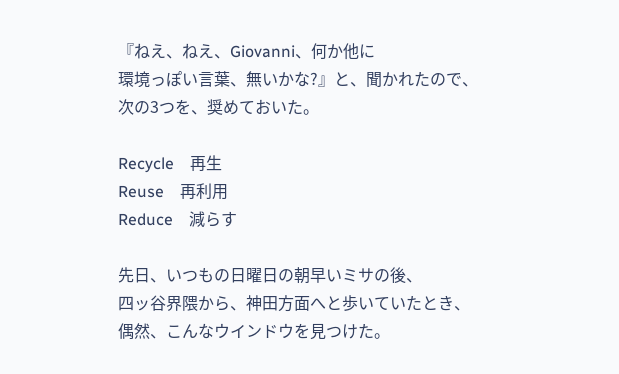『ねえ、ねえ、Giovanni、何か他に
環境っぽい言葉、無いかな?』と、聞かれたので、
次の3つを、奨めておいた。

Recycle    再生
Reuse    再利用
Reduce    減らす

先日、いつもの日曜日の朝早いミサの後、
四ッ谷界隈から、神田方面へと歩いていたとき、
偶然、こんなウインドウを見つけた。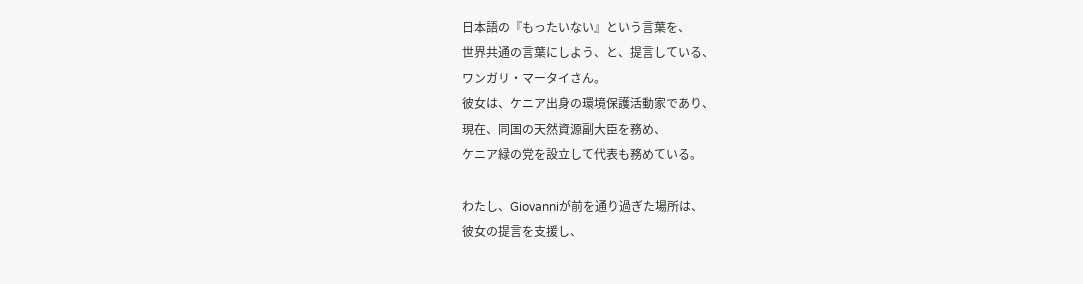日本語の『もったいない』という言葉を、
世界共通の言葉にしよう、と、提言している、
ワンガリ・マータイさん。
彼女は、ケニア出身の環境保護活動家であり、
現在、同国の天然資源副大臣を務め、
ケニア緑の党を設立して代表も務めている。

わたし、Giovanniが前を通り過ぎた場所は、
彼女の提言を支援し、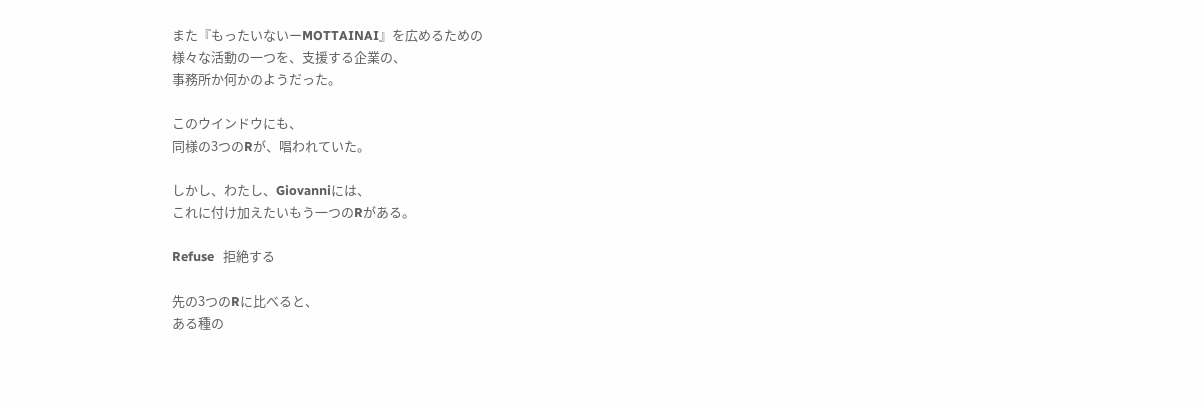また『もったいないーMOTTAINAI』を広めるための
様々な活動の一つを、支援する企業の、
事務所か何かのようだった。

このウインドウにも、
同様の3つのRが、唱われていた。

しかし、わたし、Giovanniには、
これに付け加えたいもう一つのRがある。

Refuse   拒絶する

先の3つのRに比べると、
ある種の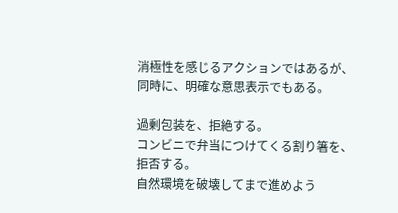消極性を感じるアクションではあるが、
同時に、明確な意思表示でもある。

過剰包装を、拒絶する。
コンビニで弁当につけてくる割り箸を、拒否する。
自然環境を破壊してまで進めよう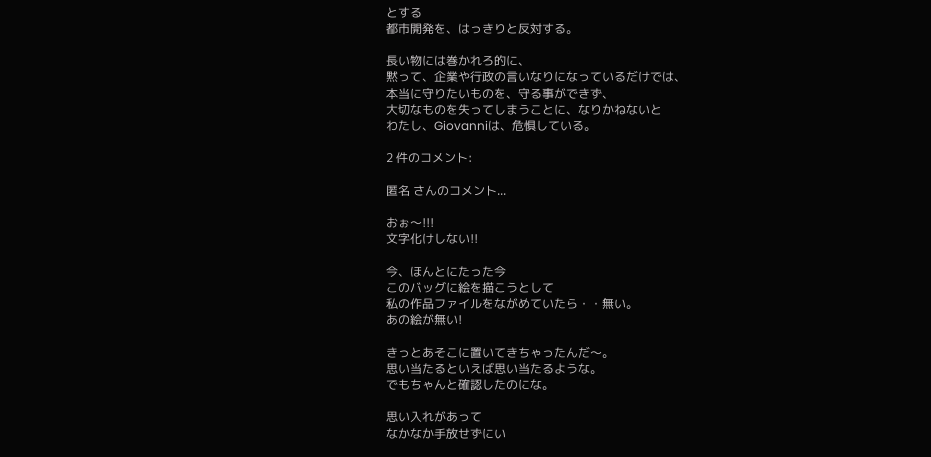とする
都市開発を、はっきりと反対する。

長い物には巻かれろ的に、
黙って、企業や行政の言いなりになっているだけでは、
本当に守りたいものを、守る事ができず、
大切なものを失ってしまうことに、なりかねないと
わたし、Giovanniは、危惧している。

2 件のコメント:

匿名 さんのコメント...

おぉ〜!!!
文字化けしない!!

今、ほんとにたった今
このバッグに絵を描こうとして
私の作品ファイルをながめていたら・・無い。
あの絵が無い!

きっとあそこに置いてきちゃったんだ〜。
思い当たるといえば思い当たるような。
でもちゃんと確認したのにな。

思い入れがあって
なかなか手放せずにい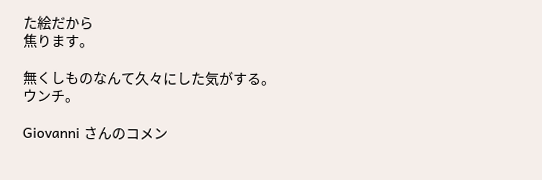た絵だから
焦ります。

無くしものなんて久々にした気がする。
ウンチ。

Giovanni さんのコメン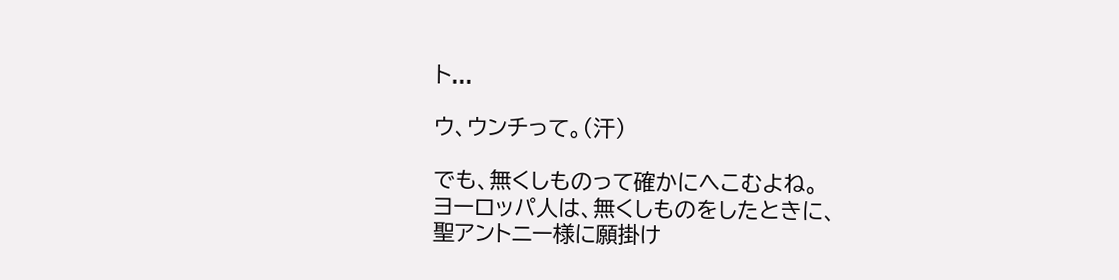ト...

ウ、ウンチって。(汗)

でも、無くしものって確かにへこむよね。
ヨーロッパ人は、無くしものをしたときに、
聖アントニー様に願掛け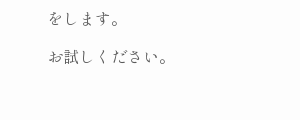をします。

お試しください。